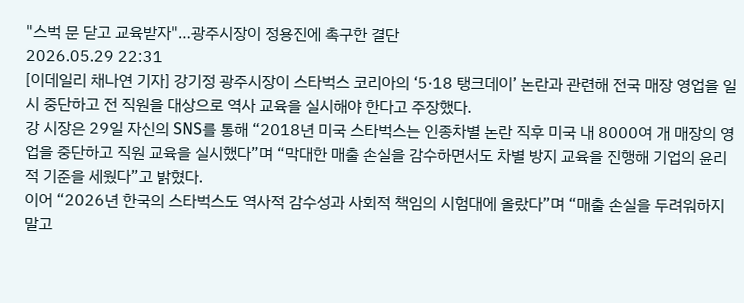"스벅 문 닫고 교육받자"…광주시장이 정용진에 촉구한 결단
2026.05.29 22:31
[이데일리 채나연 기자] 강기정 광주시장이 스타벅스 코리아의 ‘5·18 탱크데이’ 논란과 관련해 전국 매장 영업을 일시 중단하고 전 직원을 대상으로 역사 교육을 실시해야 한다고 주장했다.
강 시장은 29일 자신의 SNS를 통해 “2018년 미국 스타벅스는 인종차별 논란 직후 미국 내 8000여 개 매장의 영업을 중단하고 직원 교육을 실시했다”며 “막대한 매출 손실을 감수하면서도 차별 방지 교육을 진행해 기업의 윤리적 기준을 세웠다”고 밝혔다.
이어 “2026년 한국의 스타벅스도 역사적 감수성과 사회적 책임의 시험대에 올랐다”며 “매출 손실을 두려워하지 말고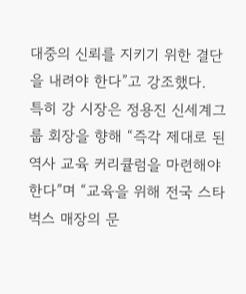대중의 신뢰를 지키기 위한 결단을 내려야 한다”고 강조했다.
특히 강 시장은 정용진 신세계그룹 회장을 향해 “즉각 제대로 된 역사 교육 커리큘럼을 마련해야 한다”며 “교육을 위해 전국 스타벅스 매장의 문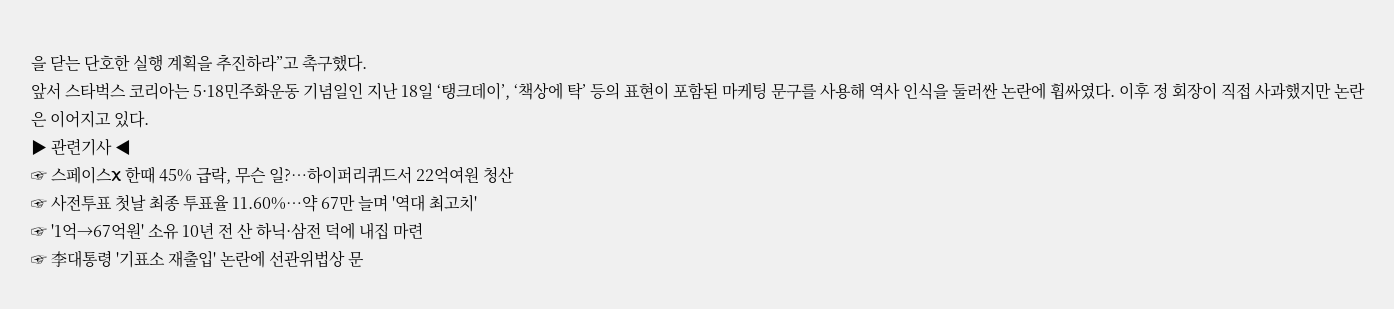을 닫는 단호한 실행 계획을 추진하라”고 촉구했다.
앞서 스타벅스 코리아는 5·18민주화운동 기념일인 지난 18일 ‘탱크데이’, ‘책상에 탁’ 등의 표현이 포함된 마케팅 문구를 사용해 역사 인식을 둘러싼 논란에 휩싸였다. 이후 정 회장이 직접 사과했지만 논란은 이어지고 있다.
▶ 관련기사 ◀
☞ 스페이스X 한때 45% 급락, 무슨 일?…하이퍼리퀴드서 22억여원 청산
☞ 사전투표 첫날 최종 투표율 11.60%…약 67만 늘며 '역대 최고치'
☞ '1억→67억원' 소유 10년 전 산 하닉·삼전 덕에 내집 마련
☞ 李대통령 '기표소 재출입' 논란에 선관위법상 문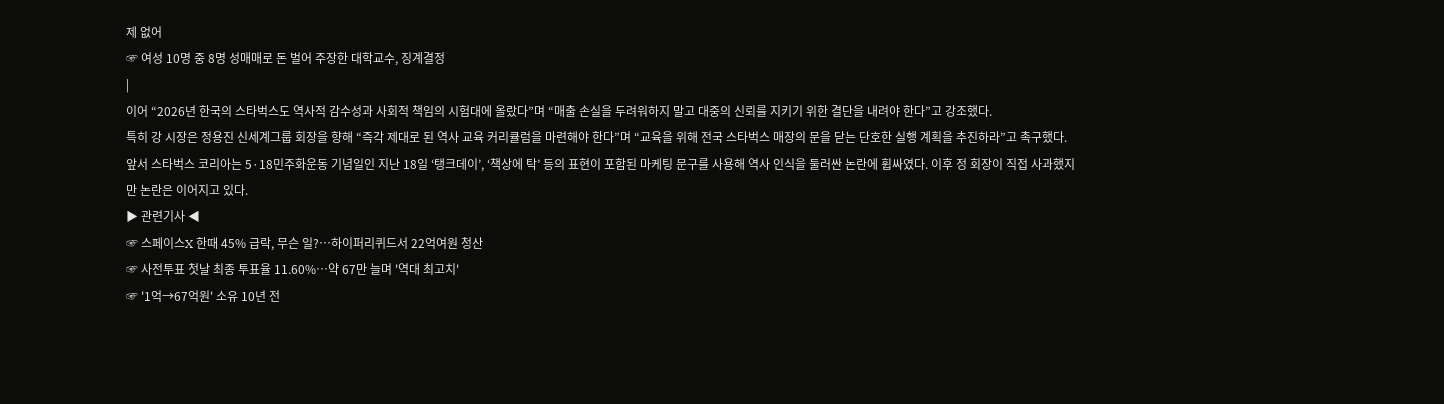제 없어
☞ 여성 10명 중 8명 성매매로 돈 벌어 주장한 대학교수, 징계결정
|
이어 “2026년 한국의 스타벅스도 역사적 감수성과 사회적 책임의 시험대에 올랐다”며 “매출 손실을 두려워하지 말고 대중의 신뢰를 지키기 위한 결단을 내려야 한다”고 강조했다.
특히 강 시장은 정용진 신세계그룹 회장을 향해 “즉각 제대로 된 역사 교육 커리큘럼을 마련해야 한다”며 “교육을 위해 전국 스타벅스 매장의 문을 닫는 단호한 실행 계획을 추진하라”고 촉구했다.
앞서 스타벅스 코리아는 5·18민주화운동 기념일인 지난 18일 ‘탱크데이’, ‘책상에 탁’ 등의 표현이 포함된 마케팅 문구를 사용해 역사 인식을 둘러싼 논란에 휩싸였다. 이후 정 회장이 직접 사과했지만 논란은 이어지고 있다.
▶ 관련기사 ◀
☞ 스페이스X 한때 45% 급락, 무슨 일?…하이퍼리퀴드서 22억여원 청산
☞ 사전투표 첫날 최종 투표율 11.60%…약 67만 늘며 '역대 최고치'
☞ '1억→67억원' 소유 10년 전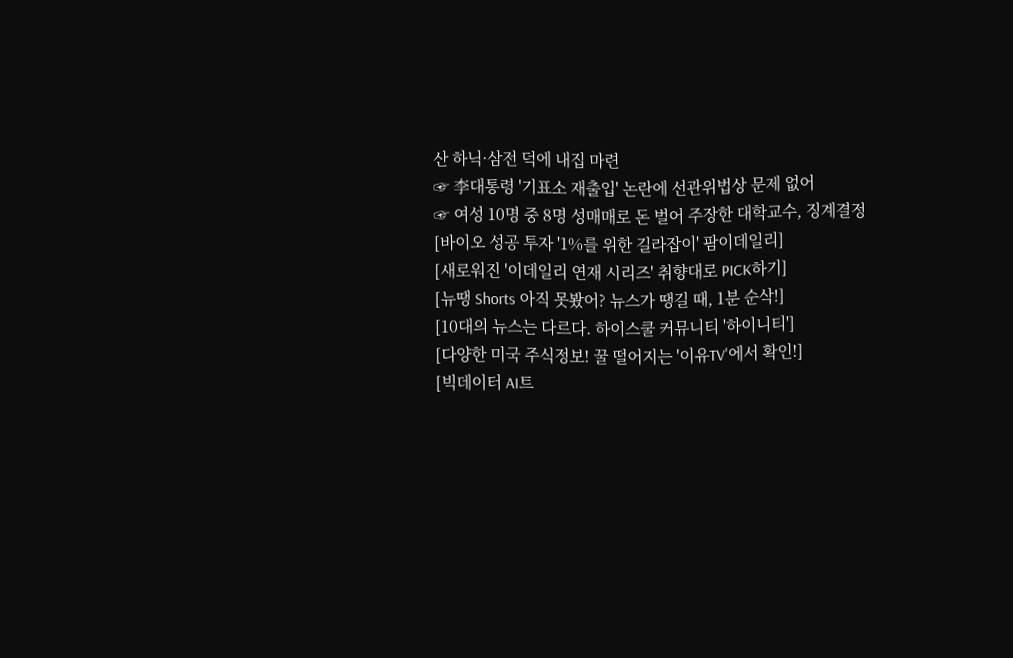산 하닉·삼전 덕에 내집 마련
☞ 李대통령 '기표소 재출입' 논란에 선관위법상 문제 없어
☞ 여성 10명 중 8명 성매매로 돈 벌어 주장한 대학교수, 징계결정
[바이오 성공 투자 '1%를 위한 길라잡이' 팜이데일리]
[새로워진 '이데일리 연재 시리즈' 취향대로 PICK하기]
[뉴땡 Shorts 아직 못봤어? 뉴스가 땡길 때, 1분 순삭!]
[10대의 뉴스는 다르다. 하이스쿨 커뮤니티 '하이니티']
[다양한 미국 주식정보! 꿀 떨어지는 '이유TV'에서 확인!]
[빅데이터 AI트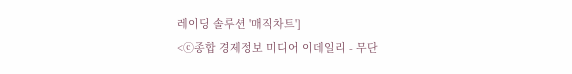레이딩 솔루션 '매직차트']
<ⓒ종합 경제정보 미디어 이데일리 - 무단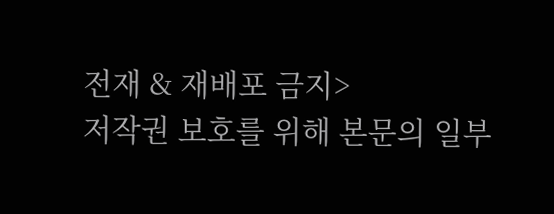전재 & 재배포 금지>
저작권 보호를 위해 본문의 일부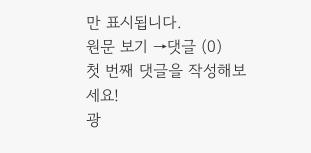만 표시됩니다.
원문 보기 →댓글 (0)
첫 번째 댓글을 작성해보세요!
광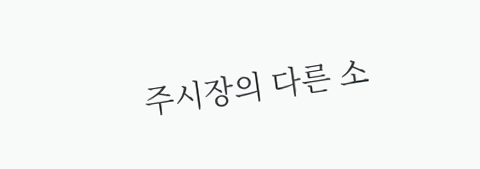주시장의 다른 소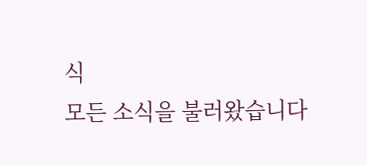식
모든 소식을 불러왔습니다